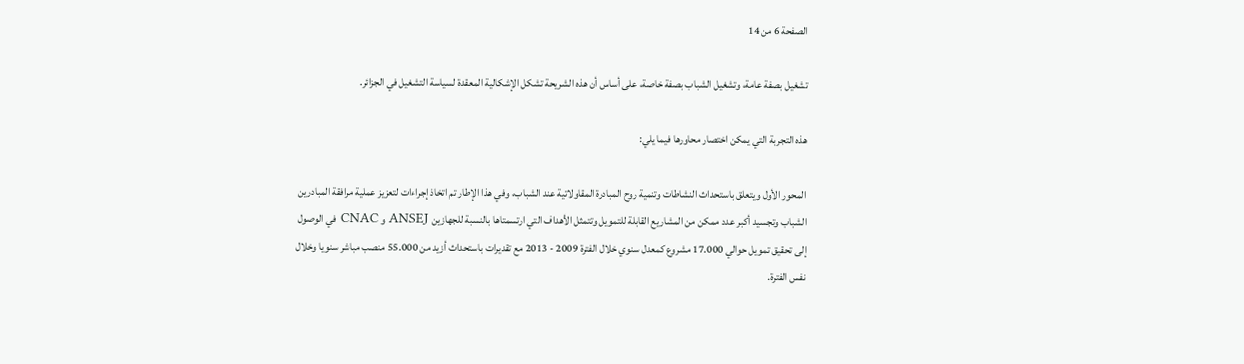الصفحة 6 من 14

تشغيل بصفة عامة، وتشغيل الشباب بصفة خاصة، على أساس أن هذه الشريحة تشكل الإشكالية المعقدة لسياسة التشغيل في الجزائر.

هذه التجربة التي يمكن اختصار محاورها فيما يلي:

المحور الأول ويتعلق باستحداث النشاطات وتنمية روح المبادرة المقاولاتية عند الشباب، وفي هذا الإطار تم اتخاذ إجراءات لتعزيز عملية مرافقة المبادرين الشباب وتجسيد أكبر عدد ممكن من المشاريع القابلة للتمويل وتتمثل الأهداف التي ارتسمتاها بالنسبة للجهازين ANSEJ و CNAC في الوصول إلى تحقيق تمويل حوالي 17.000 مشروع كمعدل سنوي خلال الفترة 2009 - 2013 مع تقديرات باستحداث أزيد من 55.000 منصب مباشر سنويا وخلال نفس الفترة.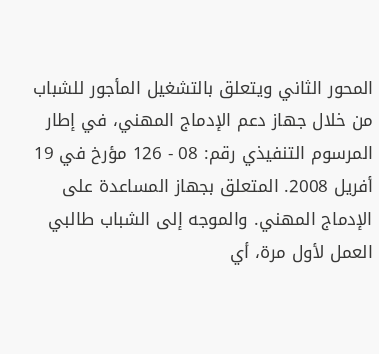المحور الثاني ويتعلق بالتشغيل المأجور للشباب من خلال جهاز دعم الإدماج المهني، في إطار المرسوم التنفيذي رقم: 08 - 126 مؤرخ في 19 أفريل 2008. المتعلق بجهاز المساعدة على الإدماج المهني. والموجه إلى الشباب طالبي العمل لأول مرة، أي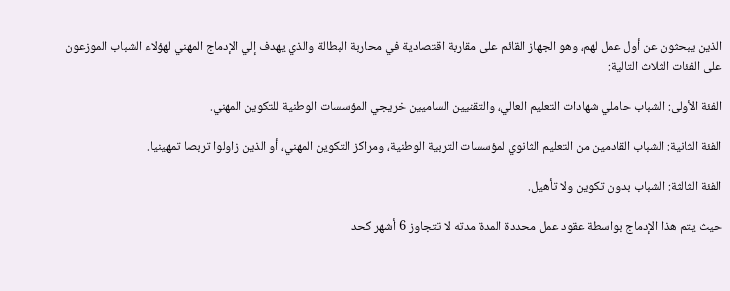الذين يبحثون عن أول عمل لهم، وهو الجهاز القائم على مقاربة اقتصادية في محاربة البطالة والذي يهدف إلي الإدماج المهني لهؤلاء الشباب الموزعون على الفئات الثلاث التالية:

الفئة الأولى: الشباب حاملي شهادات التعليم العالي، والتقنيين الساميين خريجي المؤسسات الوطنية للتكوين المهني.

الفئة الثانية: الشباب القادمين من التعليم الثانوي لمؤسسات التربية الوطنية، ومراكز التكوين المهني، أو الذين زاولوا تربصا تمهينيا.

الفئة الثالثة: الشباب بدون تكوين ولا تأهيل.

حيث يتم هذا الإدماج بواسطة عقود عمل محددة المدة مدته لا تتجاوز 6 أشهر كحد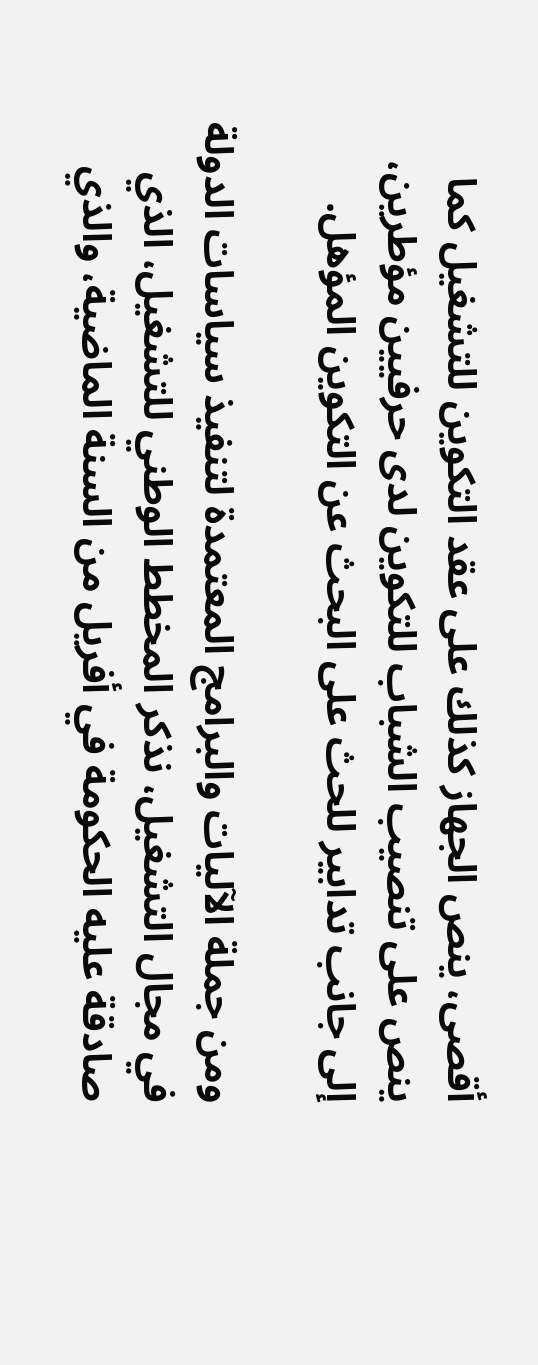أقصى، ينص الجهاز كذلك على عقد التكوين للتشغيل كما ينص على تنصيب الشباب للتكوين لدى حرفيين مؤطرين، إلى جانب تدابير للحث على البحث عن التكوين المؤهل.

ومن جملة الآليات والبرامج المعتمدة لتنفيذ سياسات الدولة في مجال التشغيل، نذكر المخطط الوطني للتشغيل، الذي صادقة عليه الحكومة في أفريل من السنة الماضية، والذي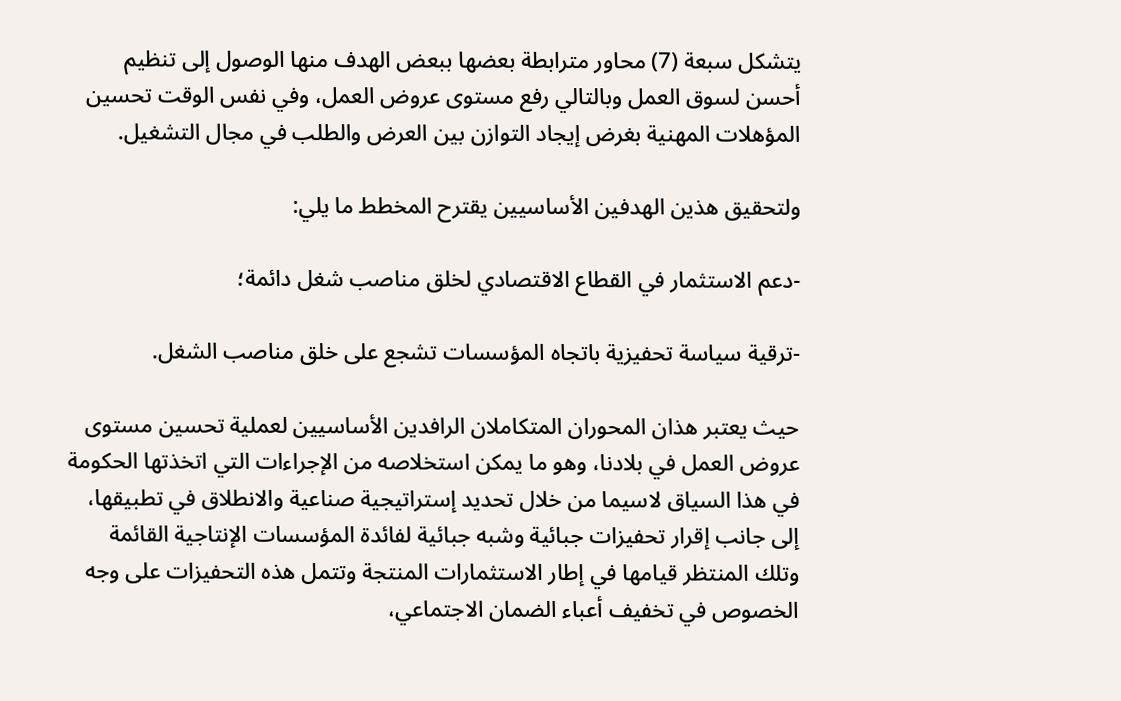يتشكل سبعة (7) محاور مترابطة بعضها ببعض الهدف منها الوصول إلى تنظيم أحسن لسوق العمل وبالتالي رفع مستوى عروض العمل، وفي نفس الوقت تحسين المؤهلات المهنية بغرض إيجاد التوازن بين العرض والطلب في مجال التشغيل.

ولتحقيق هذين الهدفين الأساسيين يقترح المخطط ما يلي:

-دعم الاستثمار في القطاع الاقتصادي لخلق مناصب شغل دائمة؛

-ترقية سياسة تحفيزية باتجاه المؤسسات تشجع على خلق مناصب الشغل.

حيث يعتبر هذان المحوران المتكاملان الرافدين الأساسيين لعملية تحسين مستوى عروض العمل في بلادنا، وهو ما يمكن استخلاصه من الإجراءات التي اتخذتها الحكومة في هذا السياق لاسيما من خلال تحديد إستراتيجية صناعية والانطلاق في تطبيقها، إلى جانب إقرار تحفيزات جبائية وشبه جبائية لفائدة المؤسسات الإنتاجية القائمة وتلك المنتظر قيامها في إطار الاستثمارات المنتجة وتتمل هذه التحفيزات على وجه الخصوص في تخفيف أعباء الضمان الاجتماعي،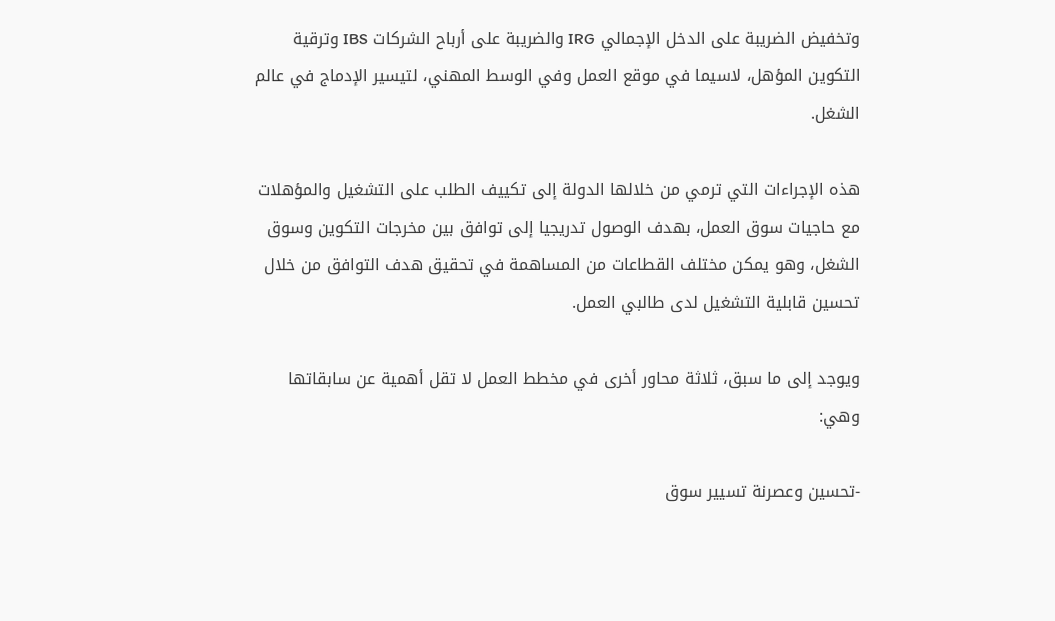وتخفيض الضريبة على الدخل الإجمالي IRG والضريبة على أرباح الشركات IBS وترقية التكوين المؤهل، لاسيما في موقع العمل وفي الوسط المهني، لتيسير الإدماج في عالم الشغل.

هذه الإجراءات التي ترمي من خلالها الدولة إلى تكييف الطلب على التشغيل والمؤهلات مع حاجيات سوق العمل، بهدف الوصول تدريجيا إلى توافق بين مخرجات التكوين وسوق الشغل، وهو يمكن مختلف القطاعات من المساهمة في تحقيق هدف التوافق من خلال تحسين قابلية التشغيل لدى طالبي العمل.

ويوجد إلى ما سبق، ثلاثة محاور أخرى في مخطط العمل لا تقل أهمية عن سابقاتها وهي:

-تحسين وعصرنة تسيير سوق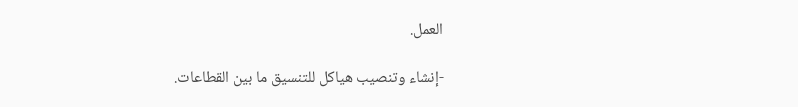العمل.

-إنشاء وتنصيب هياكل للتنسيق ما بين القطاعات.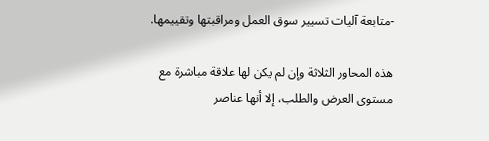-متابعة آليات تسيير سوق العمل ومراقبتها وتقييمها.

هذه المحاور الثلاثة وإن لم يكن لها علاقة مباشرة مع مستوى العرض والطلب، إلا أنها عناصر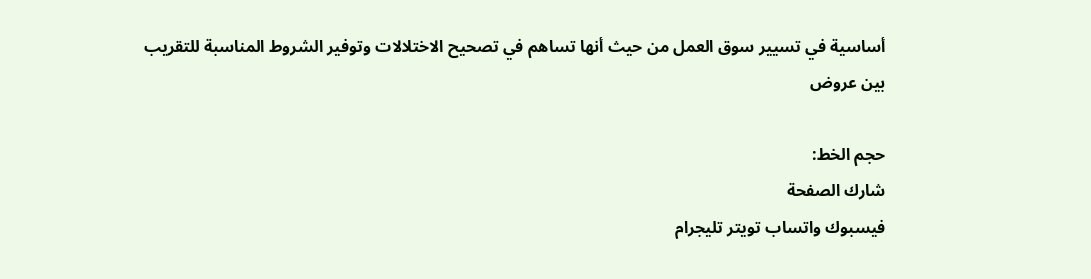أساسية في تسيير سوق العمل من حيث أنها تساهم في تصحيح الاختلالات وتوفير الشروط المناسبة للتقريب بين عروض

حجم الخط:
شارك الصفحة
فيسبوك واتساب تويتر تليجرام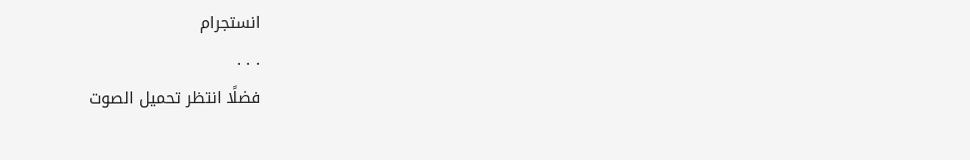انستجرام
. . .
فضلًا انتظر تحميل الصوت